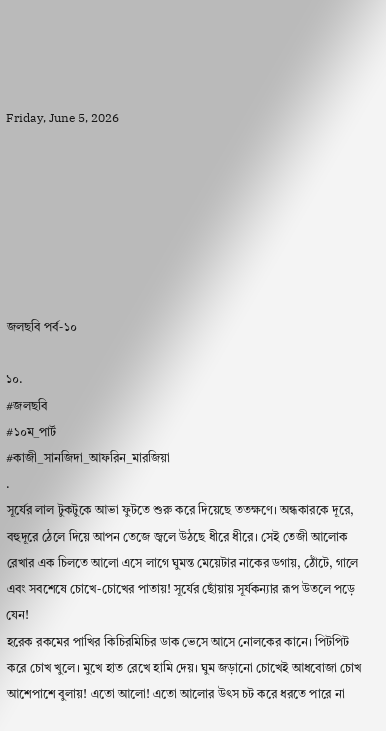Friday, June 5, 2026







জলছবি পর্ব-১০

১০.
#জলছবি
#১০ম_পার্ট
#কাজী_সানজিদা_আফরিন_মারজিয়া
.
সূর্যের লাল টুকটুকে আভা ফুটতে শুরু করে দিয়েছে ততক্ষণে। অন্ধকারকে দূরে, বহুদূরে ঠেলে দিয়ে আপন তেজে জ্বলে উঠছে ধীরে ধীরে। সেই তেজী আলোক রেখার এক চিলতে আলো এসে লাগে ঘুমন্ত মেয়েটার নাকের ডগায়, ঠোঁটে, গালে এবং সবশেষে চোখে-চোখের পাতায়! সূর্যের ছোঁয়ায় সূর্যকন্যার রূপ উতলে পড়ে যেন!
হরেক রকমের পাখির কিচিরমিচির ডাক ভেসে আসে নোলকের কানে। পিটপিট করে চোখ খুলে। মুখে হাত রেখে হামি দেয়। ঘুম জড়ানো চোখেই আধবোজা চোখ আশেপাশে বুলায়! এতো আলো! এতো আলোর উৎস চট করে ধরতে পারে না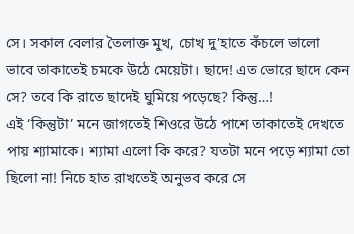সে। সকাল বেলার তৈলাক্ত মুখ, চোখ দু’হাতে কঁচলে ভালো ভাবে তাকাতেই চমকে উঠে মেয়েটা। ছাদে! এত ভোরে ছাদে কেন সে? তবে কি রাতে ছাদেই ঘুমিয়ে পড়েছে? কিন্তু…!
এই ‘কিন্তুটা’ মনে জাগতেই শিওরে উঠে পাশে তাকাতেই দেখতে পায় শ্যামাকে। শ্যামা এলো কি করে? যতটা মনে পড়ে শ্যামা তো ছিলো না! নিচে হাত রাখতেই অনুভব করে সে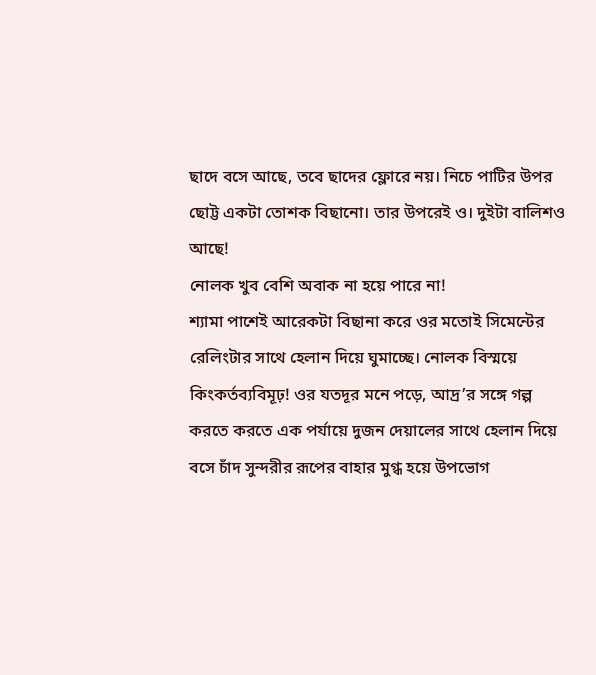ছাদে বসে আছে, তবে ছাদের ফ্লোরে নয়। নিচে পাটির উপর ছোট্ট একটা তোশক বিছানো। তার উপরেই ও। দুইটা বালিশও আছে!
নোলক খুব বেশি অবাক না হয়ে পারে না!
শ্যামা পাশেই আরেকটা বিছানা করে ওর মতোই সিমেন্টের রেলিংটার সাথে হেলান দিয়ে ঘুমাচ্ছে। নোলক বিস্ময়ে কিংকর্তব্যবিমূঢ়! ওর যতদূর মনে পড়ে, আদ্র’র সঙ্গে গল্প করতে করতে এক পর্যায়ে দুজন দেয়ালের সাথে হেলান দিয়ে বসে চাঁদ সুন্দরীর রূপের বাহার মুগ্ধ হয়ে উপভোগ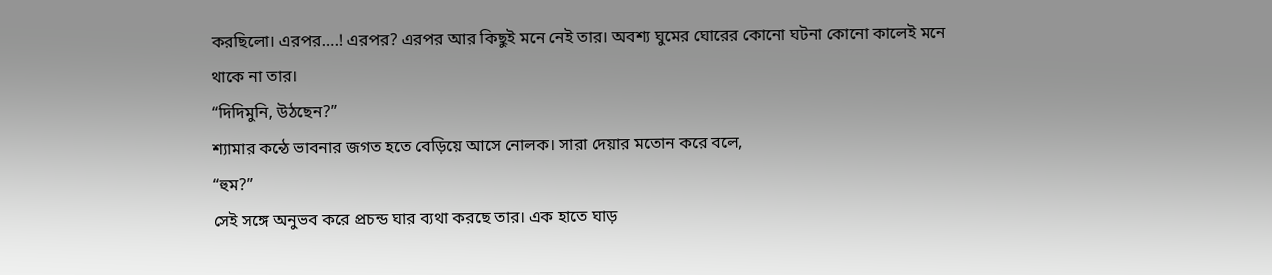করছিলো। এরপর….! এরপর? এরপর আর কিছুই মনে নেই তার। অবশ্য ঘুমের ঘোরের কোনো ঘটনা কোনো কালেই মনে থাকে না তার।
“দিদিমুনি, উঠছেন?”
শ্যামার কন্ঠে ভাবনার জগত হতে বেড়িয়ে আসে নোলক। সারা দেয়ার মতোন করে বলে,
“হুম?”
সেই সঙ্গে অনুভব করে প্রচন্ড ঘার ব্যথা করছে তার। এক হাতে ঘাড়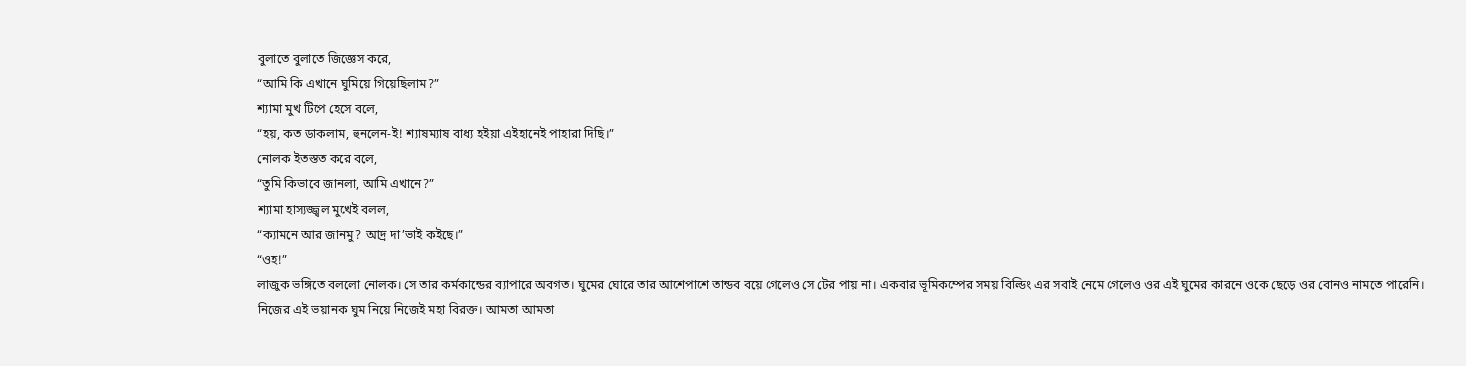বুলাতে বুলাতে জিজ্ঞেস করে,
“আমি কি এখানে ঘুমিয়ে গিয়েছিলাম?”
শ্যামা মুখ টিপে হেসে বলে,
“হয়, কত ডাকলাম, হুনলেন-ই! শ্যাষম্যাষ বাধ্য হইয়া এইহানেই পাহারা দিছি।”
নোলক ইতস্তত করে বলে,
“তুমি কিভাবে জানলা, আমি এখানে?”
শ্যামা হাস্যজ্জ্বল মুখেই বলল,
“ক্যামনে আর জানমু? আদ্র দা’ভাই কইছে।”
“ওহ!”
লাজুক ভঙ্গিতে বললো নোলক। সে তার কর্মকান্ডের ব্যাপারে অবগত। ঘুমের ঘোরে তার আশেপাশে তান্ডব বয়ে গেলেও সে টের পায় না। একবার ভূমিকম্পের সময় বিল্ডিং এর সবাই নেমে গেলেও ওর এই ঘুমের কারনে ওকে ছেড়ে ওর বোনও নামতে পারেনি। নিজের এই ভয়ানক ঘুম নিয়ে নিজেই মহা বিরক্ত। আমতা আমতা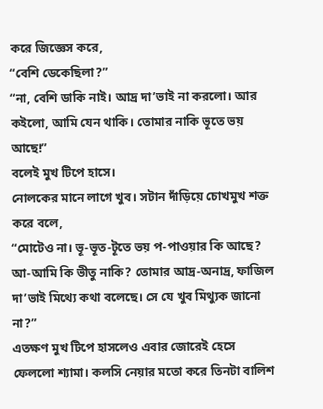করে জিজ্ঞেস করে,
“বেশি ডেকেছিলা?”
“না, বেশি ডাকি নাই। আদ্র দা’ভাই না করলো। আর কইলো, আমি যেন থাকি। তোমার নাকি ভূতে ভয় আছে!”
বলেই মুখ টিপে হাসে।
নোলকের মানে লাগে খুব। সটান দাঁড়িয়ে চোখমুখ শক্ত করে বলে,
“মোটেও না। ভূ-ভূত-টূতে ভয় প-পাওয়ার কি আছে? আ-আমি কি ভীতু নাকি? তোমার আদ্র-অনাদ্র, ফাজিল দা’ভাই মিথ্যে কথা বলেছে। সে যে খুব মিথ্যুক জানো না?”
এতক্ষণ মুখ টিপে হাসলেও এবার জোরেই হেসে ফেললো শ্যামা। কলসি নেয়ার মতো করে তিনটা বালিশ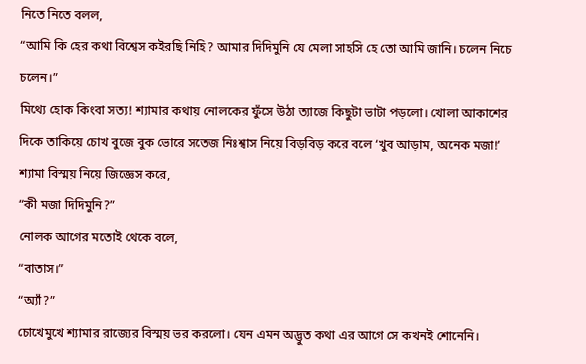নিতে নিতে বলল,
“আমি কি হের কথা বিশ্বেস কইরছি নিহি? আমার দিদিমুনি যে মেলা সাহসি হে তো আমি জানি। চলেন নিচে চলেন।”
মিথ্যে হোক কিংবা সত্য! শ্যামার কথায় নোলকের ফুঁসে উঠা ত্যাজে কিছুটা ভাটা পড়লো। খোলা আকাশের দিকে তাকিয়ে চোখ বুজে বুক ভোরে সতেজ নিঃশ্বাস নিয়ে বিড়বিড় করে বলে ‘খুব আড়াম, অনেক মজা!’
শ্যামা বিস্ময় নিয়ে জিজ্ঞেস করে,
“কী মজা দিদিমুনি?”
নোলক আগের মতোই থেকে বলে,
“বাতাস।”
“অ্যাঁ?”
চোখেমুখে শ্যামার রাজ্যের বিস্ময় ভর করলো। যেন এমন অদ্ভুত কথা এর আগে সে কখনই শোনেনি।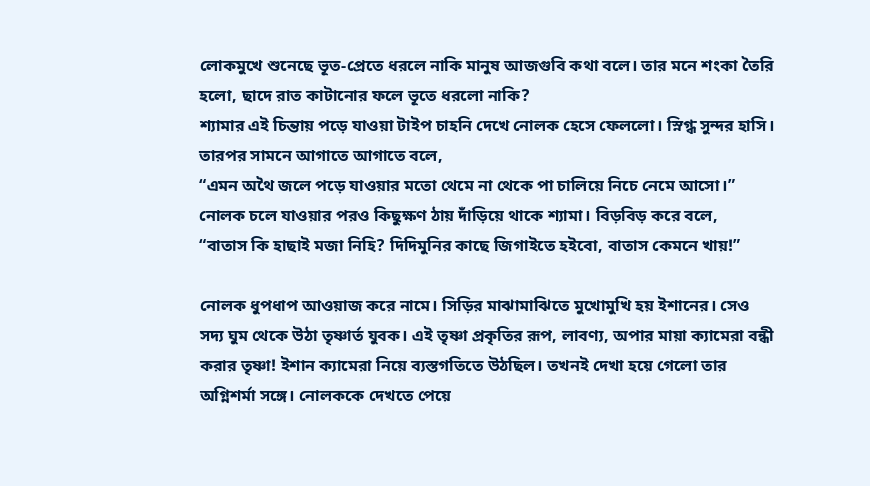লোকমুখে শুনেছে ভূত-প্রেতে ধরলে নাকি মানুষ আজগুবি কথা বলে। তার মনে শংকা তৈরি হলো, ছাদে রাত কাটানোর ফলে ভূতে ধরলো নাকি?
শ্যামার এই চিন্তায় পড়ে যাওয়া টাইপ চাহনি দেখে নোলক হেসে ফেললো। স্নিগ্ধ সুন্দর হাসি। তারপর সামনে আগাতে আগাতে বলে,
“এমন অথৈ জলে পড়ে যাওয়ার মতো থেমে না থেকে পা চালিয়ে নিচে নেমে আসো।”
নোলক চলে যাওয়ার পরও কিছুক্ষণ ঠায় দাঁড়িয়ে থাকে শ্যামা। বিড়বিড় করে বলে,
“বাতাস কি হাছাই মজা নিহি? দিদিমুনির কাছে জিগাইতে হইবো, বাতাস কেমনে খায়!”

নোলক ধুপধাপ আওয়াজ করে নামে। সিড়ির মাঝামাঝিতে মুখোমুখি হয় ইশানের। সেও সদ্য ঘুম থেকে উঠা তৃষ্ণার্ত যুবক। এই তৃষ্ণা প্রকৃতির রূপ, লাবণ্য, অপার মায়া ক্যামেরা বন্ধী করার তৃষ্ণা! ইশান ক্যামেরা নিয়ে ব্যস্তগতিতে উঠছিল। তখনই দেখা হয়ে গেলো তার অগ্নিশর্মা সঙ্গে। নোলককে দেখতে পেয়ে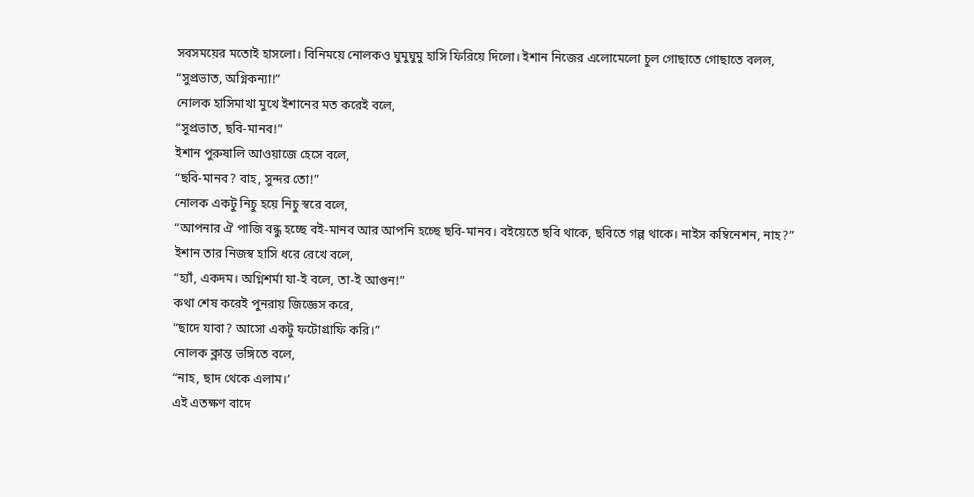সবসময়ের মতোই হাসলো। বিনিময়ে নোলকও ঘুমুঘুমু হাসি ফিরিয়ে দিলো। ইশান নিজের এলোমেলো চুল গোছাতে গোছাতে বলল,
“সুপ্রভাত, অগ্নিকন্যা!”
নোলক হাসিমাখা মুখে ইশানের মত করেই বলে,
“সুপ্রভাত, ছবি-মানব!”
ইশান পুরুষালি আওয়াজে হেসে বলে,
“ছবি-মানব? বাহ, সুন্দর তো!”
নোলক একটু নিচু হয়ে নিচু স্বরে বলে,
“আপনার ঐ পাজি বন্ধু হচ্ছে বই-মানব আর আপনি হচ্ছে ছবি-মানব। বইয়েতে ছবি থাকে, ছবিতে গল্প থাকে। নাইস কম্বিনেশন, নাহ?”
ইশান তার নিজস্ব হাসি ধরে রেখে বলে,
“হ্যাঁ, একদম। অগ্নিশর্মা যা-ই বলে, তা-ই আগুন!”
কথা শেষ করেই পুনরায় জিজ্ঞেস করে,
“ছাদে যাবা? আসো একটু ফটোগ্রাফি করি।”
নোলক ক্লান্ত ভঙ্গিতে বলে,
“নাহ, ছাদ থেকে এলাম।’
এই এতক্ষণ বাদে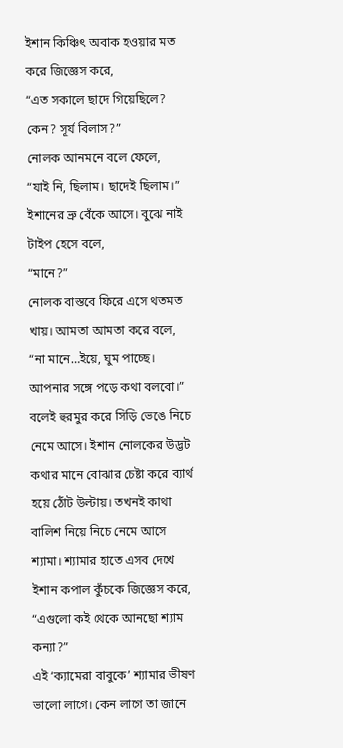ইশান কিঞ্চিৎ অবাক হওয়ার মত করে জিজ্ঞেস করে,
“এত সকালে ছাদে গিয়েছিলে? কেন? সূর্য বিলাস?”
নোলক আনমনে বলে ফেলে,
“যাই নি, ছিলাম। ছাদেই ছিলাম।”
ইশানের ভ্রু বেঁকে আসে। বুঝে নাই টাইপ হেসে বলে,
“মানে?”
নোলক বাস্তবে ফিরে এসে থতমত খায়। আমতা আমতা করে বলে,
“না মানে…ইয়ে, ঘুম পাচ্ছে। আপনার সঙ্গে পড়ে কথা বলবো।”
বলেই হুরমুর করে সিড়ি ভেঙে নিচে নেমে আসে। ইশান নোলকের উদ্ভট কথার মানে বোঝার চেষ্টা করে ব্যার্থ হয়ে ঠোঁট উল্টায়। তখনই কাথা বালিশ নিয়ে নিচে নেমে আসে শ্যামা। শ্যামার হাতে এসব দেখে ইশান কপাল কুঁচকে জিজ্ঞেস করে,
“এগুলো কই থেকে আনছো শ্যাম কন্যা?”
এই ‘ক্যামেরা বাবুকে’ শ্যামার ভীষণ ভালো লাগে। কেন লাগে তা জানে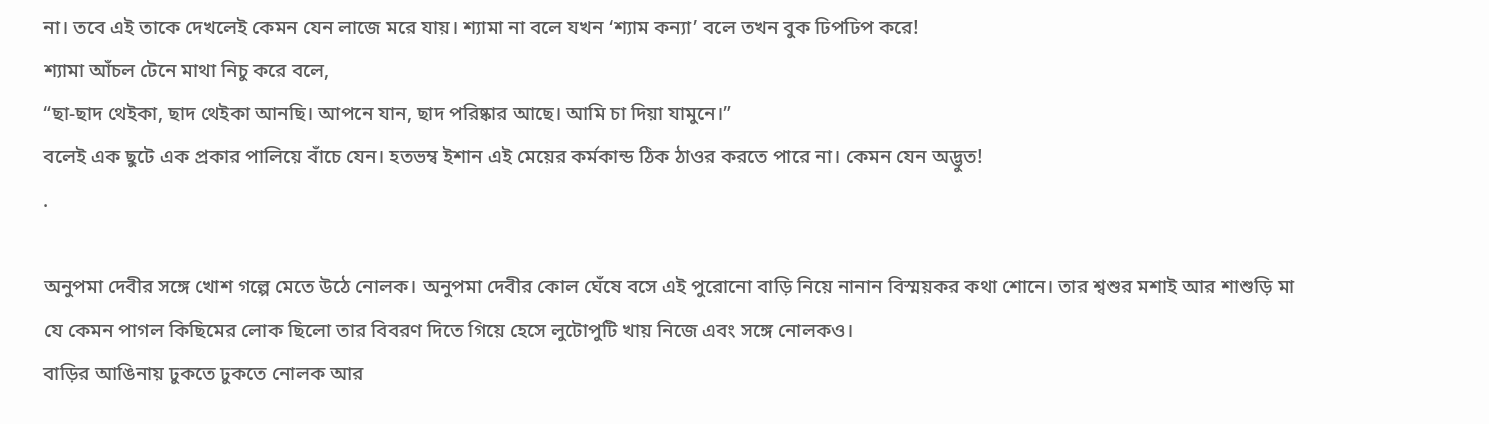না। তবে এই তাকে দেখলেই কেমন যেন লাজে মরে যায়। শ্যামা না বলে যখন ‘শ্যাম কন্যা’ বলে তখন বুক ঢিপঢিপ করে!
শ্যামা আঁচল টেনে মাথা নিচু করে বলে,
“ছা-ছাদ থেইকা, ছাদ থেইকা আনছি। আপনে যান, ছাদ পরিষ্কার আছে। আমি চা দিয়া যামুনে।”
বলেই এক ছুটে এক প্রকার পালিয়ে বাঁচে যেন। হতভম্ব ইশান এই মেয়ের কর্মকান্ড ঠিক ঠাওর করতে পারে না। কেমন যেন অদ্ভুত!
.

অনুপমা দেবীর সঙ্গে খোশ গল্পে মেতে উঠে নোলক। অনুপমা দেবীর কোল ঘেঁষে বসে এই পুরোনো বাড়ি নিয়ে নানান বিস্ময়কর কথা শোনে। তার শ্বশুর মশাই আর শাশুড়ি মা যে কেমন পাগল কিছিমের লোক ছিলো তার বিবরণ দিতে গিয়ে হেসে লুটোপুটি খায় নিজে এবং সঙ্গে নোলকও।
বাড়ির আঙিনায় ঢুকতে ঢুকতে নোলক আর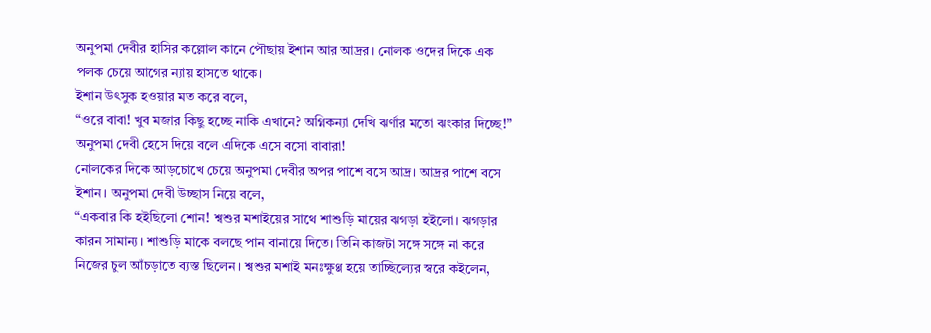অনুপমা দেবীর হাসির কল্লোল কানে পৌছায় ইশান আর আদ্রর। নোলক ওদের দিকে এক পলক চেয়ে আগের ন্যায় হাসতে থাকে।
ইশান উৎসুক হওয়ার মত করে বলে,
“ওরে বাবা! খুব মজার কিছু হচ্ছে নাকি এখানে? অগ্নিকন্যা দেখি ঝর্ণার মতো ঝংকার দিচ্ছে!”
অনুপমা দেবী হেসে দিয়ে বলে এদিকে এসে বসো বাবারা!
নোলকের দিকে আড়চোখে চেয়ে অনুপমা দেবীর অপর পাশে বসে আদ্র। আদ্রর পাশে বসে ইশান। অনুপমা দেবী উচ্ছাস নিয়ে বলে,
“একবার কি হইছিলো শোন! শ্বশুর মশাইয়ের সাথে শাশুড়ি মায়ের ঝগড়া হইলো। ঝগড়ার কারন সামান্য। শাশুড়ি মাকে বলছে পান বানায়ে দিতে। তিনি কাজটা সঙ্গে সঙ্গে না করে নিজের চুল আঁচড়াতে ব্যস্ত ছিলেন। শ্বশুর মশাই মনঃক্ষুণ্ণ হয়ে তাচ্ছিল্যের স্বরে কইলেন,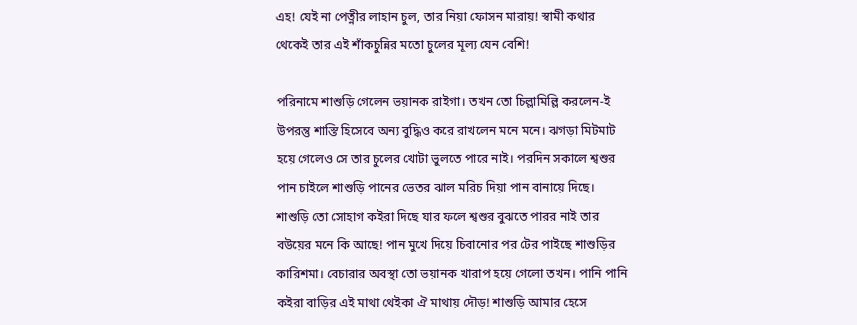এহ! যেই না পেত্নীর লাহান চুল, তার নিয়া ফোসন মারায়! স্বামী কথার থেকেই তার এই শাঁকচুন্নির মতো চুলের মূল্য যেন বেশি!

পরিনামে শাশুড়ি গেলেন ভয়ানক রাইগা। তখন তো চিল্লামিল্লি করলেন-ই উপরন্তু শাস্তি হিসেবে অন্য বুদ্ধিও করে রাখলেন মনে মনে। ঝগড়া মিটমাট হয়ে গেলেও সে তার চুলের খোটা ভুলতে পারে নাই। পরদিন সকালে শ্বশুর পান চাইলে শাশুড়ি পানের ভেতর ঝাল মরিচ দিয়া পান বানায়ে দিছে। শাশুড়ি তো সোহাগ কইরা দিছে যার ফলে শ্বশুর বুঝতে পারর নাই তার বউয়ের মনে কি আছে! পান মুখে দিয়ে চিবানোর পর টের পাইছে শাশুড়ির কারিশমা। বেচারার অবস্থা তো ভয়ানক খারাপ হয়ে গেলো তখন। পানি পানি কইরা বাড়ির এই মাথা থেইকা ঐ মাথায় দৌড়! শাশুড়ি আমার হেসে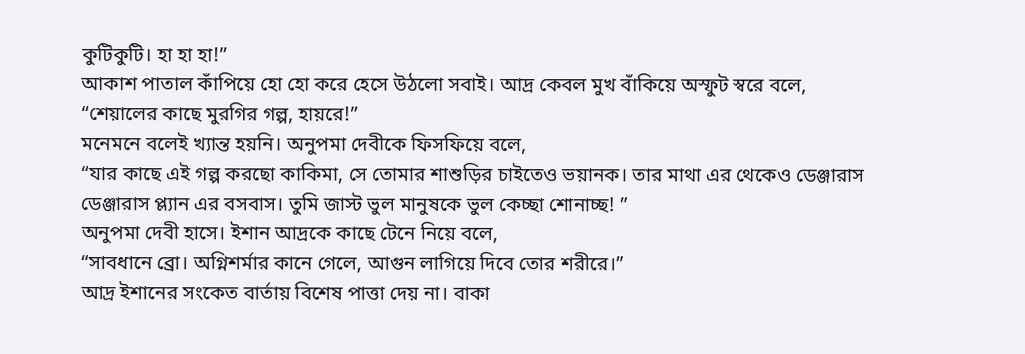কুটিকুটি। হা হা হা!”
আকাশ পাতাল কাঁপিয়ে হো হো করে হেসে উঠলো সবাই। আদ্র কেবল মুখ বাঁকিয়ে অস্ফুট স্বরে বলে,
“শেয়ালের কাছে মুরগির গল্প, হায়রে!”
মনেমনে বলেই খ্যান্ত হয়নি। অনুপমা দেবীকে ফিসফিয়ে বলে,
“যার কাছে এই গল্প করছো কাকিমা, সে তোমার শাশুড়ির চাইতেও ভয়ানক। তার মাথা এর থেকেও ডেঞ্জারাস ডেঞ্জারাস প্ল্যান এর বসবাস। তুমি জাস্ট ভুল মানুষকে ভুল কেচ্ছা শোনাচ্ছ! ”
অনুপমা দেবী হাসে। ইশান আদ্রকে কাছে টেনে নিয়ে বলে,
“সাবধানে ব্রো। অগ্নিশর্মার কানে গেলে, আগুন লাগিয়ে দিবে তোর শরীরে।”
আদ্র ইশানের সংকেত বার্তায় বিশেষ পাত্তা দেয় না। বাকা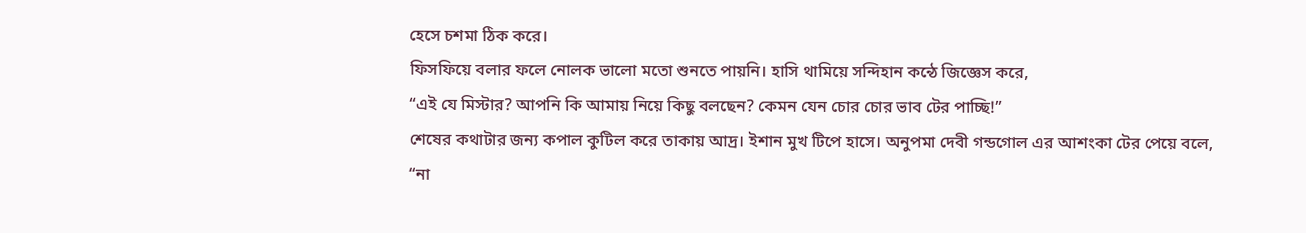হেসে চশমা ঠিক করে।
ফিসফিয়ে বলার ফলে নোলক ভালো মতো শুনতে পায়নি। হাসি থামিয়ে সন্দিহান কন্ঠে জিজ্ঞেস করে,
“এই যে মিস্টার? আপনি কি আমায় নিয়ে কিছু বলছেন? কেমন যেন চোর চোর ভাব টের পাচ্ছি!”
শেষের কথাটার জন্য কপাল কুটিল করে তাকায় আদ্র। ইশান মুখ টিপে হাসে। অনুপমা দেবী গন্ডগোল এর আশংকা টের পেয়ে বলে,
“না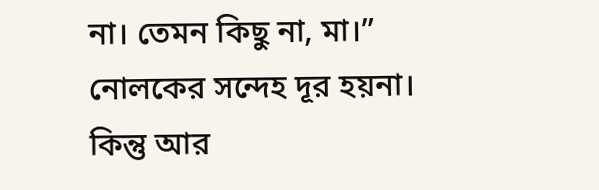না। তেমন কিছু না, মা।”
নোলকের সন্দেহ দূর হয়না। কিন্তু আর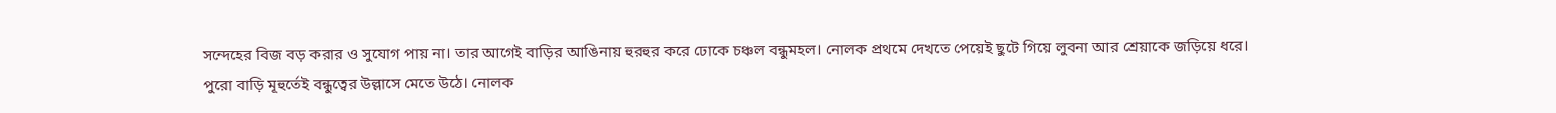সন্দেহের বিজ বড় করার ও সুযোগ পায় না। তার আগেই বাড়ির আঙিনায় হুরহুর করে ঢোকে চঞ্চল বন্ধুমহল। নোলক প্রথমে দেখতে পেয়েই ছুটে গিয়ে লুবনা আর শ্রেয়াকে জড়িয়ে ধরে।
পুরো বাড়ি মূহুর্তেই বন্ধুত্বের উল্লাসে মেতে উঠে। নোলক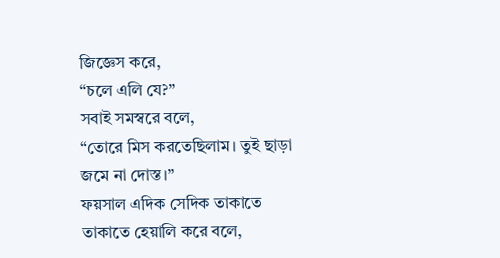জিজ্ঞেস করে,
“চলে এলি যে?”
সবাই সমস্বরে বলে,
“তোরে মিস করতেছিলাম। তুই ছাড়া জমে না দোস্ত।”
ফয়সাল এদিক সেদিক তাকাতে তাকাতে হেয়ালি করে বলে,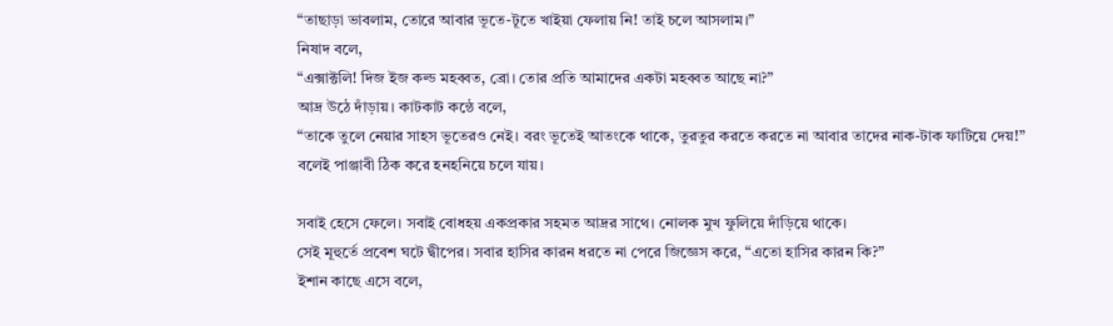“তাছাড়া ভাবলাম, তোরে আবার ভূতে-টূতে খাইয়া ফেলায় নি! তাই চলে আসলাম।”
নিষাদ বলে,
“এক্সাক্টলি! দিজ ইজ কল্ড মহব্বত, ব্রো। তোর প্রতি আমাদের একটা মহব্বত আছে না?”
আদ্র উঠে দাঁড়ায়। কাটকাট কন্ঠে বলে,
“তাকে তুলে নেয়ার সাহস ভূতেরও নেই। বরং ভূতেই আতংকে থাকে, তুরতুর করতে করতে না আবার তাদের নাক-টাক ফাটিয়ে দেয়!”
বলেই পাঞ্জাবী ঠিক করে হনহনিয়ে চলে যায়।

সবাই হেসে ফেলে। সবাই বোধহয় একপ্রকার সহমত আদ্রর সাথে। নোলক মুখ ফুলিয়ে দাঁড়িয়ে থাকে।
সেই মূহুর্তে প্রবেশ ঘটে দ্বীপের। সবার হাসির কারন ধরতে না পেরে জিজ্ঞেস করে, “এতো হাসির কারন কি?”
ইশান কাছে এসে বলে,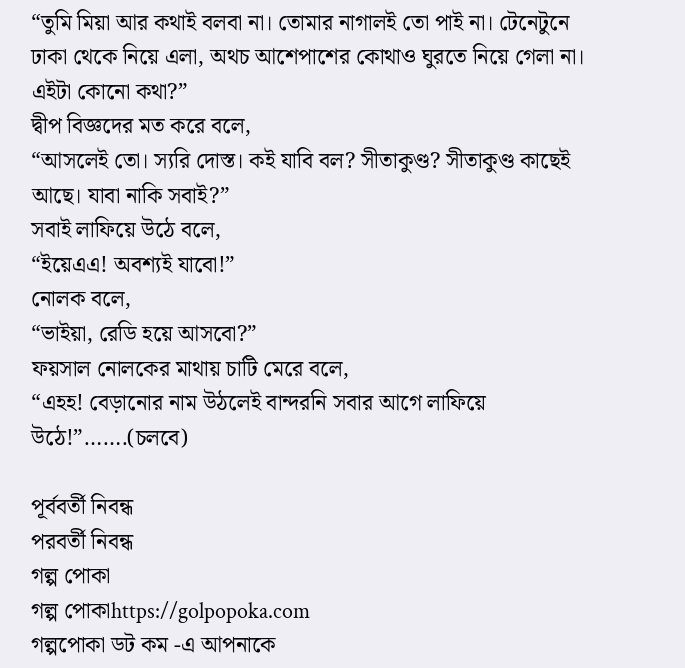“তুমি মিয়া আর কথাই বলবা না। তোমার নাগালই তো পাই না। টেনেটুনে ঢাকা থেকে নিয়ে এলা, অথচ আশেপাশের কোথাও ঘুরতে নিয়ে গেলা না। এইটা কোনো কথা?”
দ্বীপ বিজ্ঞদের মত করে বলে,
“আসলেই তো। স্যরি দোস্ত। কই যাবি বল? সীতাকুণ্ড? সীতাকুণ্ড কাছেই আছে। যাবা নাকি সবাই?”
সবাই লাফিয়ে উঠে বলে,
“ইয়েএএ! অবশ্যই যাবো!”
নোলক বলে,
“ভাইয়া, রেডি হয়ে আসবো?”
ফয়সাল নোলকের মাথায় চাটি মেরে বলে,
“এহহ! বেড়ানোর নাম উঠলেই বান্দরনি সবার আগে লাফিয়ে উঠে!”…….(চলবে)

পূর্ববর্তী নিবন্ধ
পরবর্তী নিবন্ধ
গল্প পোকা
গল্প পোকাhttps://golpopoka.com
গল্পপোকা ডট কম -এ আপনাকে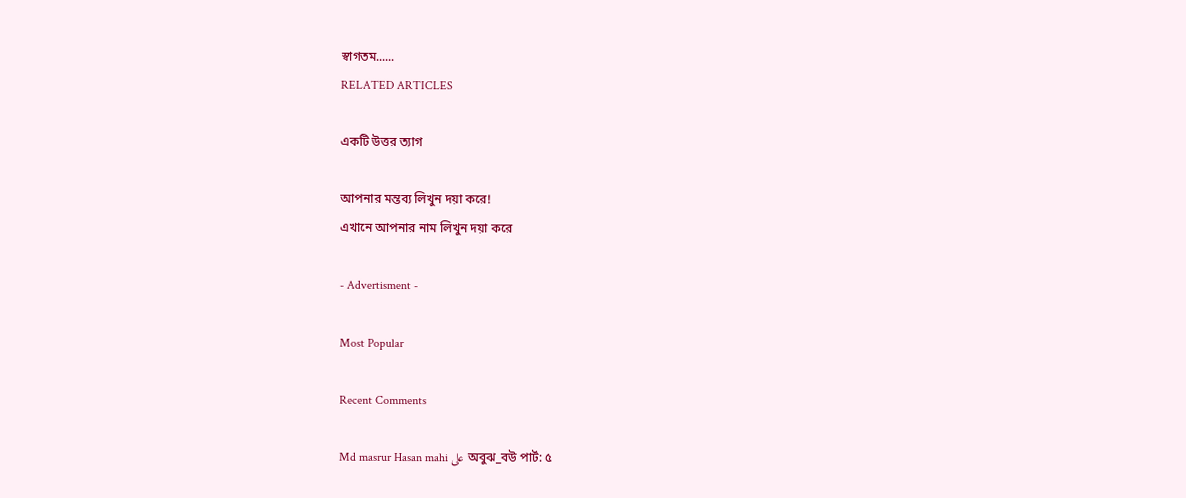স্বাগতম......
RELATED ARTICLES

একটি উত্তর ত্যাগ

আপনার মন্তব্য লিখুন দয়া করে!
এখানে আপনার নাম লিখুন দয়া করে

- Advertisment -

Most Popular

Recent Comments

Md masrur Hasan mahi على অবুঝ_বউ পার্ট: ৫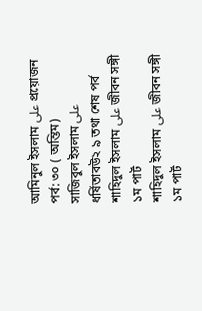আমিনুল ইসলাম على প্রয়োজন পর্ব: ৩০ ( অন্তিম)
সাজিবুল ইসলাম على ধর্ষিতাবউ২ ৯ তথা শেষ পর্ব
শাহিদুল ইসলাম على জীবন সঙ্গী ১ম পার্ট
শাহিদুল ইসলাম على জীবন সঙ্গী ১ম পার্ট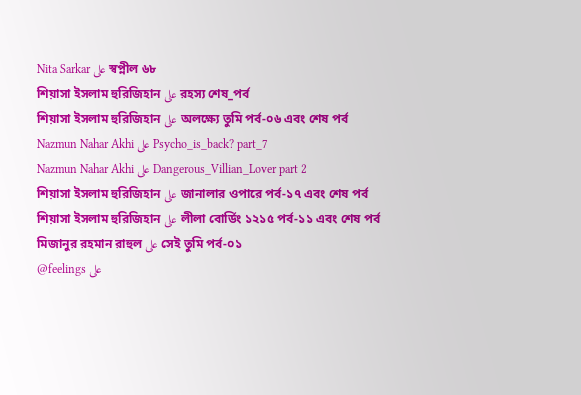Nita Sarkar على স্বপ্নীল ৬৮
শিয়াসা ইসলাম হুরিজিহান على রহস্য শেষ_পর্ব
শিয়াসা ইসলাম হুরিজিহান على অলক্ষ্যে তুমি পর্ব-০৬ এবং শেষ পর্ব
Nazmun Nahar Akhi على Psycho_is_back? part_7
Nazmun Nahar Akhi على Dangerous_Villian_Lover part 2
শিয়াসা ইসলাম হুরিজিহান على জানালার ওপারে পর্ব-১৭ এবং শেষ পর্ব
শিয়াসা ইসলাম হুরিজিহান على লীলা বোর্ডিং ১২১৫ পর্ব-১১ এবং শেষ পর্ব
মিজানুর রহমান রাহুল على সেই তুমি পর্ব-০১
@feelings على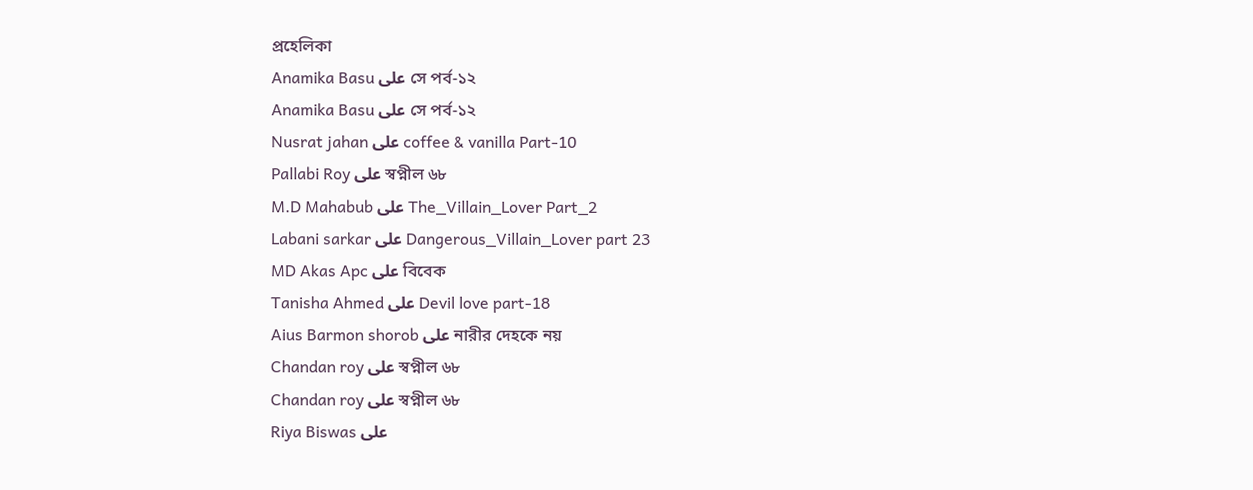প্রহেলিকা
Anamika Basu على সে পর্ব-১২
Anamika Basu على সে পর্ব-১২
Nusrat jahan على coffee & vanilla Part-10
Pallabi Roy على স্বপ্নীল ৬৮
M.D Mahabub على The_Villain_Lover Part_2
Labani sarkar على Dangerous_Villain_Lover part 23
MD Akas Apc على বিবেক
Tanisha Ahmed على Devil love part-18
Aius Barmon shorob على নারীর দেহকে নয়
Chandan roy على স্বপ্নীল ৬৮
Chandan roy على স্বপ্নীল ৬৮
Riya Biswas على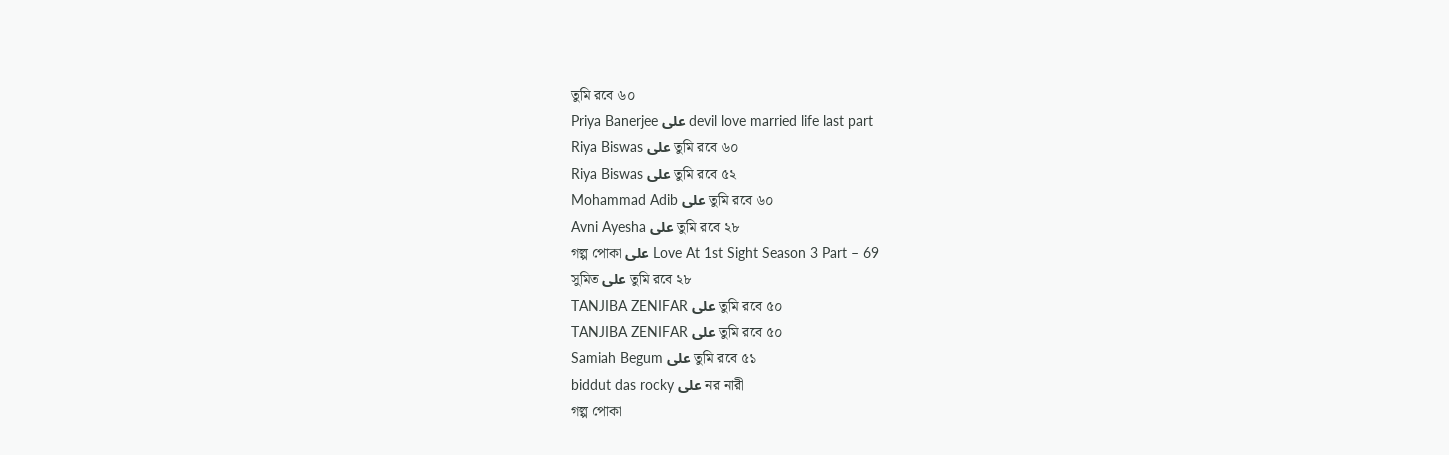তুমি রবে ৬০
Priya Banerjee على devil love married life last part
Riya Biswas على তুমি রবে ৬০
Riya Biswas على তুমি রবে ৫২
Mohammad Adib على তুমি রবে ৬০
Avni Ayesha على তুমি রবে ২৮
গল্প পোকা على Love At 1st Sight Season 3 Part – 69
সুমিত على তুমি রবে ২৮
TANJIBA ZENIFAR على তুমি রবে ৫০
TANJIBA ZENIFAR على তুমি রবে ৫০
Samiah Begum على তুমি রবে ৫১
biddut das rocky على নর নারী
গল্প পোকা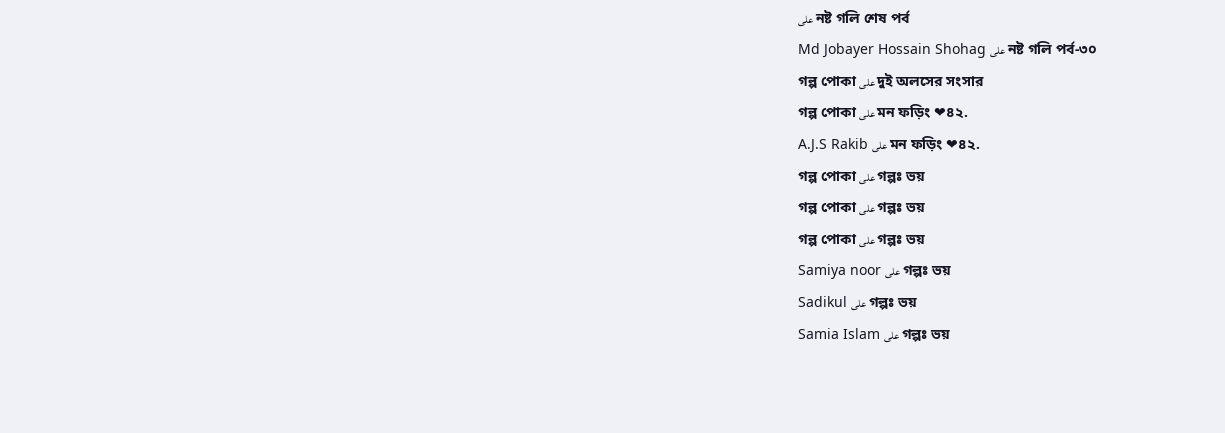على নষ্ট গলি শেষ পর্ব
Md Jobayer Hossain Shohag على নষ্ট গলি পর্ব-৩০
গল্প পোকা على দুই অলসের সংসার
গল্প পোকা على মন ফড়িং ❤৪২.
A.J.S Rakib على মন ফড়িং ❤৪২.
গল্প পোকা على গল্পঃ ভয়
গল্প পোকা على গল্পঃ ভয়
গল্প পোকা على গল্পঃ ভয়
Samiya noor على গল্পঃ ভয়
Sadikul على গল্পঃ ভয়
Samia Islam على গল্পঃ ভয়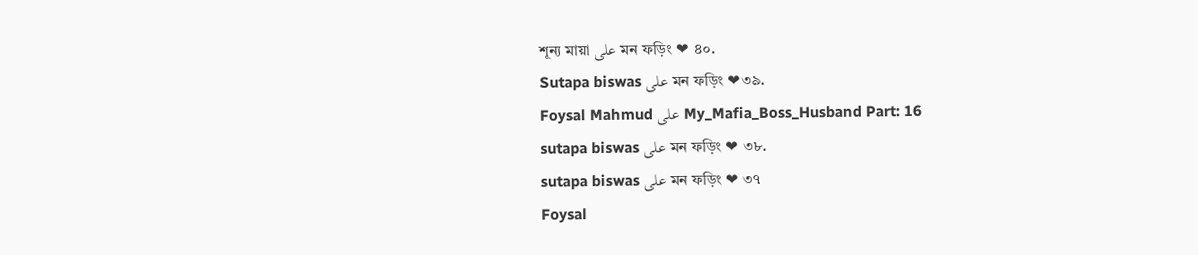শূন্য মায়া على মন ফড়িং ❤ ৪০.
Sutapa biswas على মন ফড়িং ❤৩৯.
Foysal Mahmud على My_Mafia_Boss_Husband Part: 16
sutapa biswas على মন ফড়িং ❤ ৩৮.
sutapa biswas على মন ফড়িং ❤ ৩৭
Foysal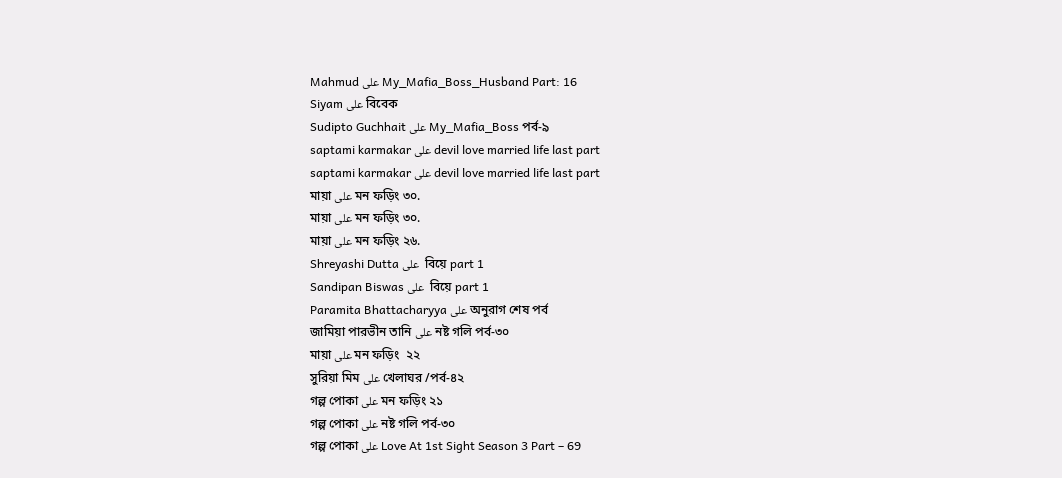Mahmud على My_Mafia_Boss_Husband Part: 16
Siyam على বিবেক
Sudipto Guchhait على My_Mafia_Boss পর্ব-৯
saptami karmakar على devil love married life last part
saptami karmakar على devil love married life last part
মায়া على মন ফড়িং ৩০.
মায়া على মন ফড়িং ৩০.
মায়া على মন ফড়িং ২৬.
Shreyashi Dutta على  বিয়ে part 1
Sandipan Biswas على  বিয়ে part 1
Paramita Bhattacharyya على অনুরাগ শেষ পর্ব
জামিয়া পারভীন তানি على নষ্ট গলি পর্ব-৩০
মায়া على মন ফড়িং  ২২
সুরিয়া মিম على খেলাঘর /পর্ব-৪২
গল্প পোকা على মন ফড়িং ২১
গল্প পোকা على নষ্ট গলি পর্ব-৩০
গল্প পোকা على Love At 1st Sight Season 3 Part – 69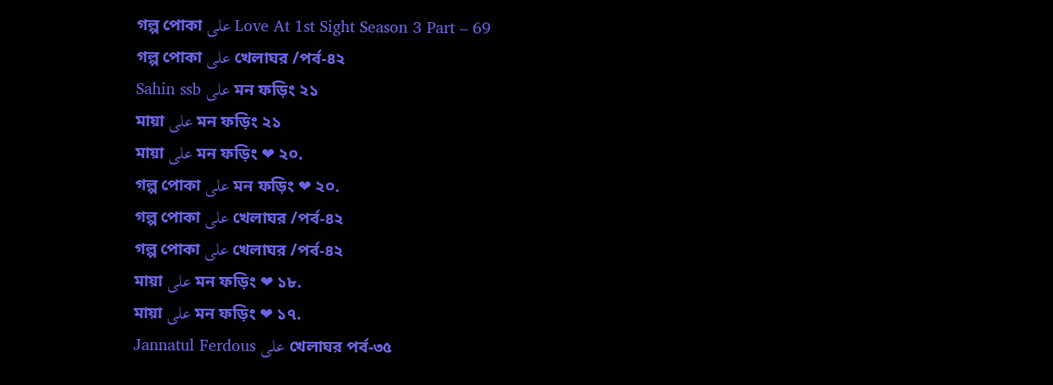গল্প পোকা على Love At 1st Sight Season 3 Part – 69
গল্প পোকা على খেলাঘর /পর্ব-৪২
Sahin ssb على মন ফড়িং ২১
মায়া على মন ফড়িং ২১
মায়া على মন ফড়িং ❤ ২০.
গল্প পোকা على মন ফড়িং ❤ ২০.
গল্প পোকা على খেলাঘর /পর্ব-৪২
গল্প পোকা على খেলাঘর /পর্ব-৪২
মায়া على মন ফড়িং ❤ ১৮.
মায়া على মন ফড়িং ❤ ১৭.
Jannatul Ferdous على খেলাঘর পর্ব-৩৫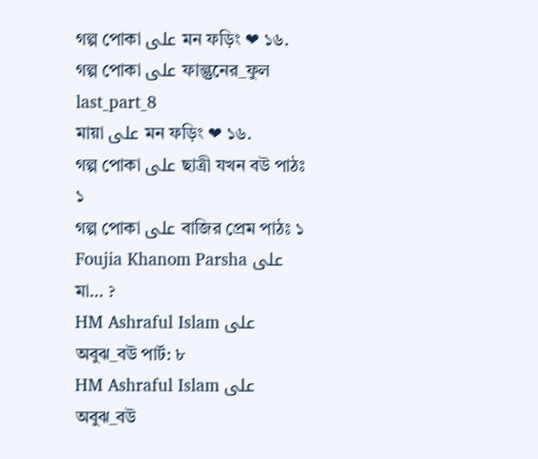গল্প পোকা على মন ফড়িং ❤ ১৬.
গল্প পোকা على ফাল্গুনের_ফুল last_part_8
মায়া على মন ফড়িং ❤ ১৬.
গল্প পোকা على ছাত্রী যখন বউ পাঠঃ ১
গল্প পোকা على বাজির প্রেম পাঠঃ ১
Foujia Khanom Parsha على মা… ?
HM Ashraful Islam على অবুঝ_বউ পার্ট: ৮
HM Ashraful Islam على অবুঝ_বউ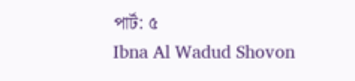পার্ট: ৫
Ibna Al Wadud Shovon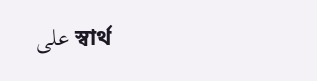على স্বার্থ